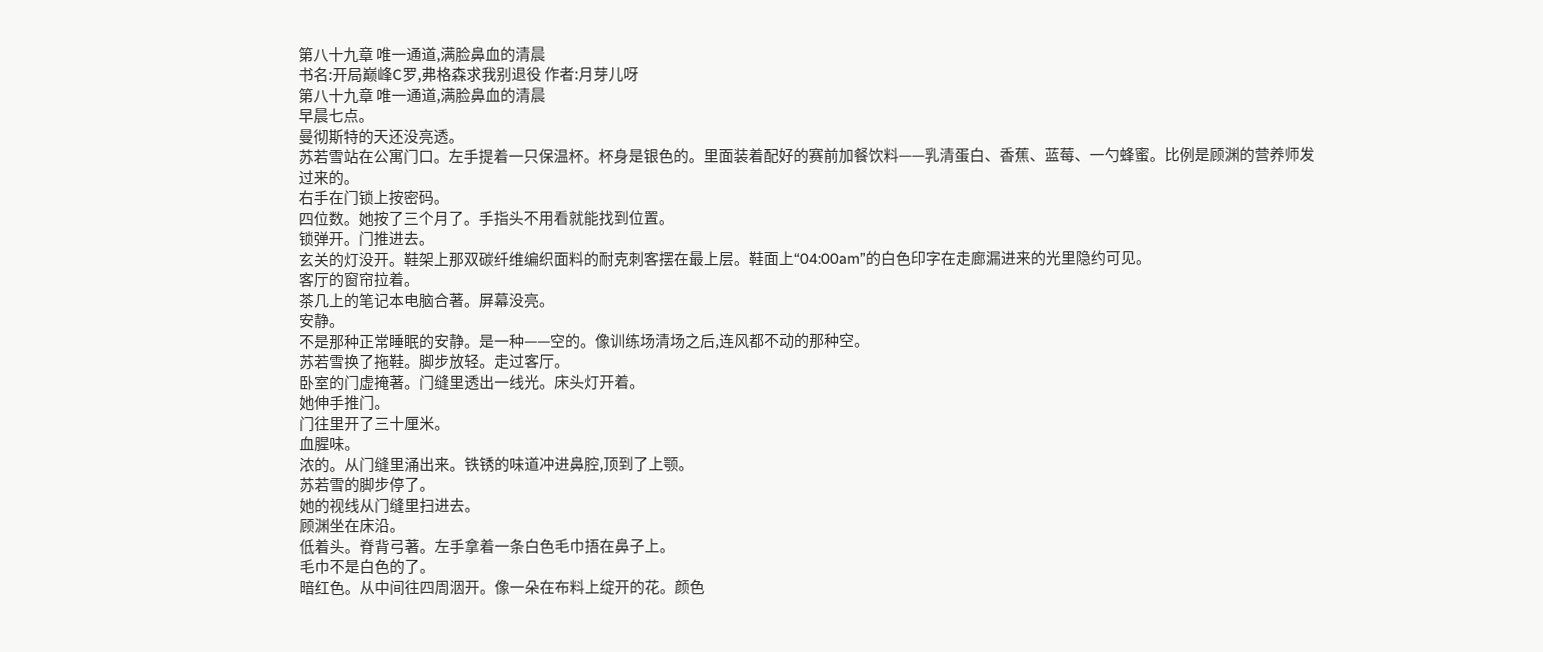第八十九章 唯一通道,满脸鼻血的清晨
书名:开局巅峰C罗,弗格森求我别退役 作者:月芽儿呀
第八十九章 唯一通道,满脸鼻血的清晨
早晨七点。
曼彻斯特的天还没亮透。
苏若雪站在公寓门口。左手提着一只保温杯。杯身是银色的。里面装着配好的赛前加餐饮料——乳清蛋白、香蕉、蓝莓、一勺蜂蜜。比例是顾渊的营养师发过来的。
右手在门锁上按密码。
四位数。她按了三个月了。手指头不用看就能找到位置。
锁弹开。门推进去。
玄关的灯没开。鞋架上那双碳纤维编织面料的耐克刺客摆在最上层。鞋面上“04:00am”的白色印字在走廊漏进来的光里隐约可见。
客厅的窗帘拉着。
茶几上的笔记本电脑合著。屏幕没亮。
安静。
不是那种正常睡眠的安静。是一种——空的。像训练场清场之后,连风都不动的那种空。
苏若雪换了拖鞋。脚步放轻。走过客厅。
卧室的门虚掩著。门缝里透出一线光。床头灯开着。
她伸手推门。
门往里开了三十厘米。
血腥味。
浓的。从门缝里涌出来。铁锈的味道冲进鼻腔,顶到了上颚。
苏若雪的脚步停了。
她的视线从门缝里扫进去。
顾渊坐在床沿。
低着头。脊背弓著。左手拿着一条白色毛巾捂在鼻子上。
毛巾不是白色的了。
暗红色。从中间往四周洇开。像一朵在布料上绽开的花。颜色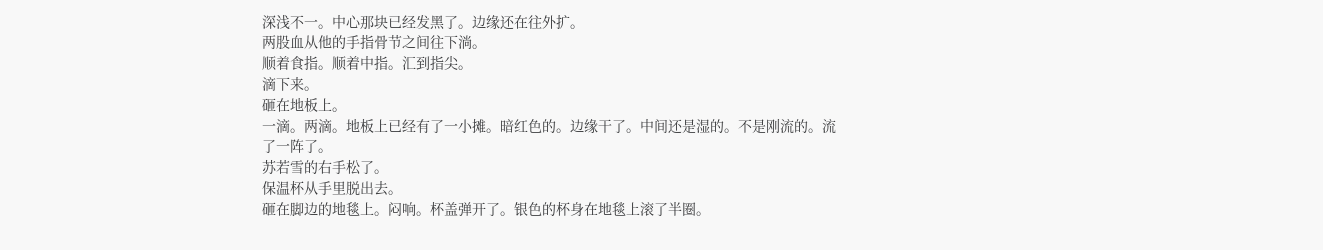深浅不一。中心那块已经发黑了。边缘还在往外扩。
两股血从他的手指骨节之间往下淌。
顺着食指。顺着中指。汇到指尖。
滴下来。
砸在地板上。
一滴。两滴。地板上已经有了一小摊。暗红色的。边缘干了。中间还是湿的。不是刚流的。流了一阵了。
苏若雪的右手松了。
保温杯从手里脱出去。
砸在脚边的地毯上。闷响。杯盖弹开了。银色的杯身在地毯上滚了半圈。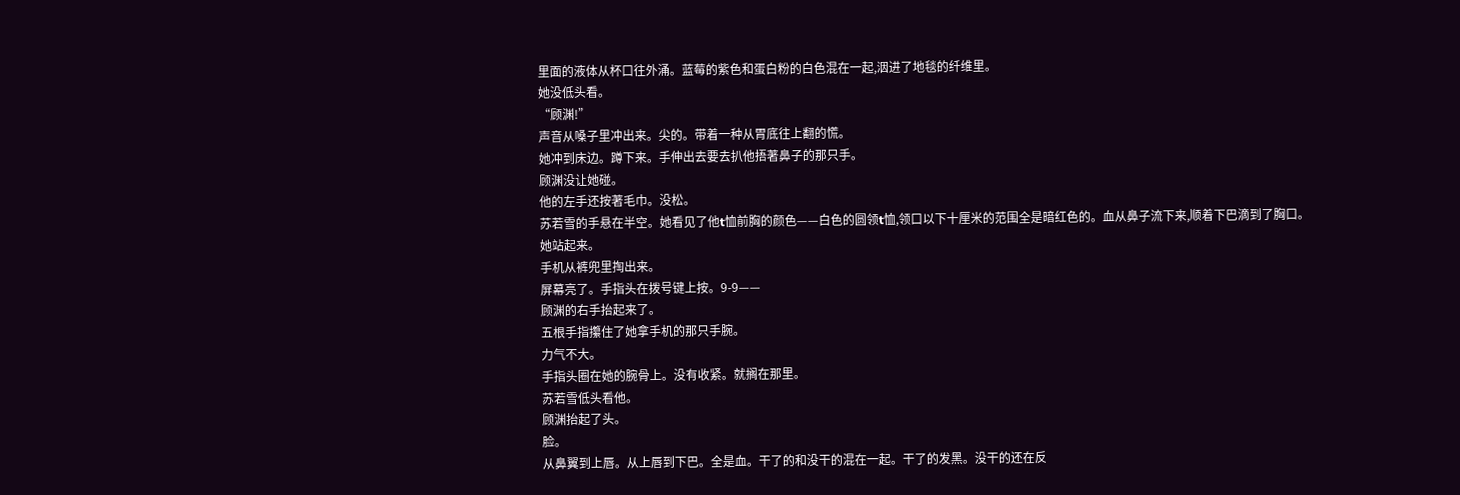里面的液体从杯口往外涌。蓝莓的紫色和蛋白粉的白色混在一起,洇进了地毯的纤维里。
她没低头看。
“顾渊!”
声音从嗓子里冲出来。尖的。带着一种从胃底往上翻的慌。
她冲到床边。蹲下来。手伸出去要去扒他捂著鼻子的那只手。
顾渊没让她碰。
他的左手还按著毛巾。没松。
苏若雪的手悬在半空。她看见了他t恤前胸的颜色——白色的圆领t恤,领口以下十厘米的范围全是暗红色的。血从鼻子流下来,顺着下巴滴到了胸口。
她站起来。
手机从裤兜里掏出来。
屏幕亮了。手指头在拨号键上按。9-9——
顾渊的右手抬起来了。
五根手指攥住了她拿手机的那只手腕。
力气不大。
手指头圈在她的腕骨上。没有收紧。就搁在那里。
苏若雪低头看他。
顾渊抬起了头。
脸。
从鼻翼到上唇。从上唇到下巴。全是血。干了的和没干的混在一起。干了的发黑。没干的还在反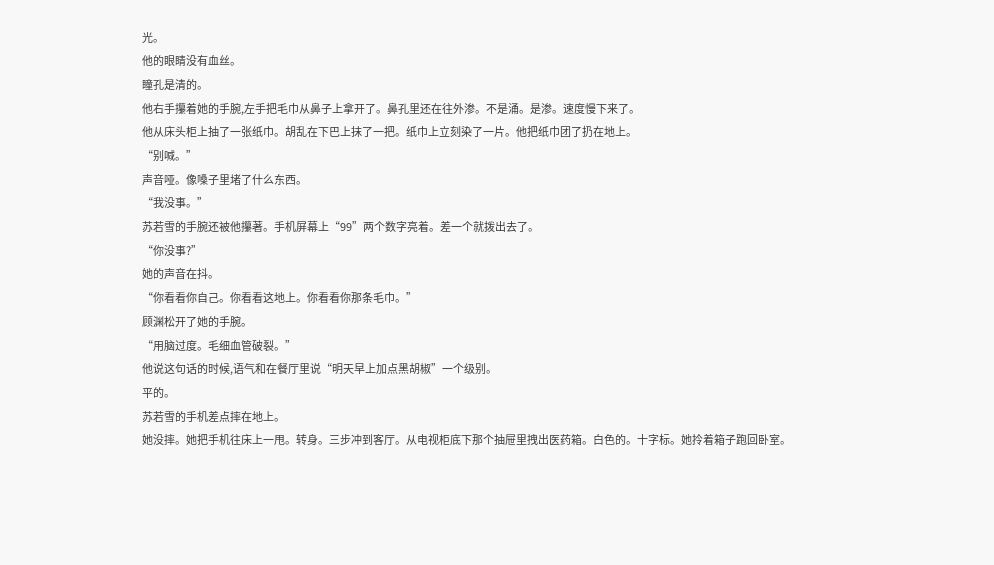光。
他的眼睛没有血丝。
瞳孔是清的。
他右手攥着她的手腕,左手把毛巾从鼻子上拿开了。鼻孔里还在往外渗。不是涌。是渗。速度慢下来了。
他从床头柜上抽了一张纸巾。胡乱在下巴上抹了一把。纸巾上立刻染了一片。他把纸巾团了扔在地上。
“别喊。”
声音哑。像嗓子里堵了什么东西。
“我没事。”
苏若雪的手腕还被他攥著。手机屏幕上“99”两个数字亮着。差一个就拨出去了。
“你没事?”
她的声音在抖。
“你看看你自己。你看看这地上。你看看你那条毛巾。”
顾渊松开了她的手腕。
“用脑过度。毛细血管破裂。”
他说这句话的时候,语气和在餐厅里说“明天早上加点黑胡椒”一个级别。
平的。
苏若雪的手机差点摔在地上。
她没摔。她把手机往床上一甩。转身。三步冲到客厅。从电视柜底下那个抽屉里拽出医药箱。白色的。十字标。她拎着箱子跑回卧室。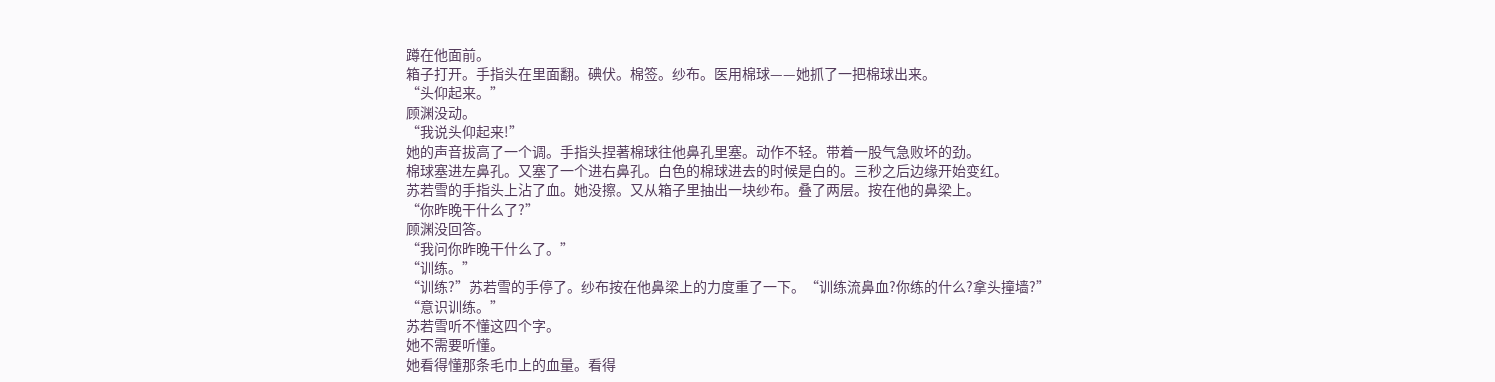蹲在他面前。
箱子打开。手指头在里面翻。碘伏。棉签。纱布。医用棉球——她抓了一把棉球出来。
“头仰起来。”
顾渊没动。
“我说头仰起来!”
她的声音拔高了一个调。手指头捏著棉球往他鼻孔里塞。动作不轻。带着一股气急败坏的劲。
棉球塞进左鼻孔。又塞了一个进右鼻孔。白色的棉球进去的时候是白的。三秒之后边缘开始变红。
苏若雪的手指头上沾了血。她没擦。又从箱子里抽出一块纱布。叠了两层。按在他的鼻梁上。
“你昨晚干什么了?”
顾渊没回答。
“我问你昨晚干什么了。”
“训练。”
“训练?”苏若雪的手停了。纱布按在他鼻梁上的力度重了一下。“训练流鼻血?你练的什么?拿头撞墙?”
“意识训练。”
苏若雪听不懂这四个字。
她不需要听懂。
她看得懂那条毛巾上的血量。看得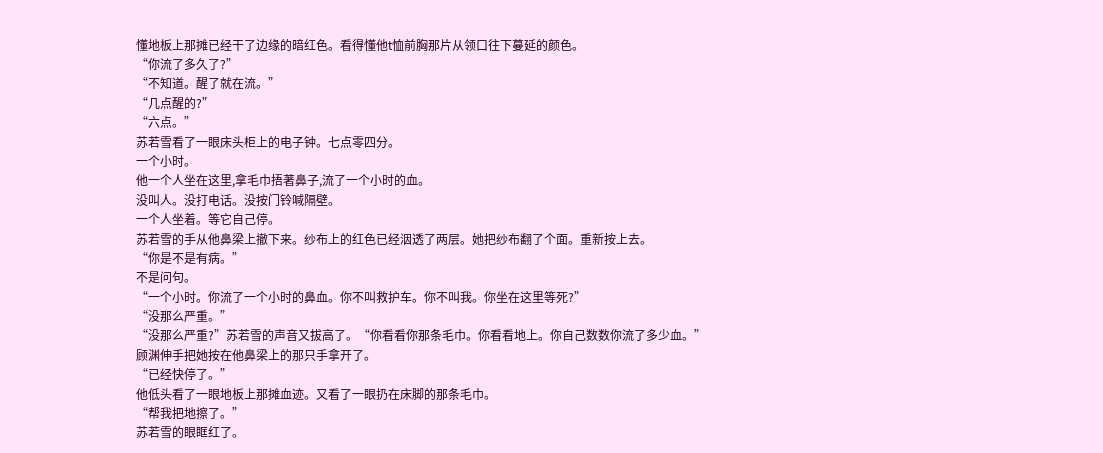懂地板上那摊已经干了边缘的暗红色。看得懂他t恤前胸那片从领口往下蔓延的颜色。
“你流了多久了?”
“不知道。醒了就在流。”
“几点醒的?”
“六点。”
苏若雪看了一眼床头柜上的电子钟。七点零四分。
一个小时。
他一个人坐在这里,拿毛巾捂著鼻子,流了一个小时的血。
没叫人。没打电话。没按门铃喊隔壁。
一个人坐着。等它自己停。
苏若雪的手从他鼻梁上撤下来。纱布上的红色已经洇透了两层。她把纱布翻了个面。重新按上去。
“你是不是有病。”
不是问句。
“一个小时。你流了一个小时的鼻血。你不叫救护车。你不叫我。你坐在这里等死?”
“没那么严重。”
“没那么严重?”苏若雪的声音又拔高了。“你看看你那条毛巾。你看看地上。你自己数数你流了多少血。”
顾渊伸手把她按在他鼻梁上的那只手拿开了。
“已经快停了。”
他低头看了一眼地板上那摊血迹。又看了一眼扔在床脚的那条毛巾。
“帮我把地擦了。”
苏若雪的眼眶红了。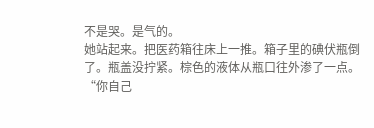不是哭。是气的。
她站起来。把医药箱往床上一推。箱子里的碘伏瓶倒了。瓶盖没拧紧。棕色的液体从瓶口往外渗了一点。
“你自己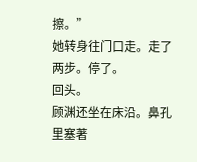擦。”
她转身往门口走。走了两步。停了。
回头。
顾渊还坐在床沿。鼻孔里塞著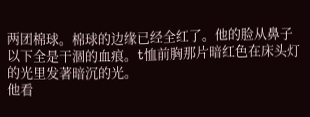两团棉球。棉球的边缘已经全红了。他的脸从鼻子以下全是干涸的血痕。t恤前胸那片暗红色在床头灯的光里发著暗沉的光。
他看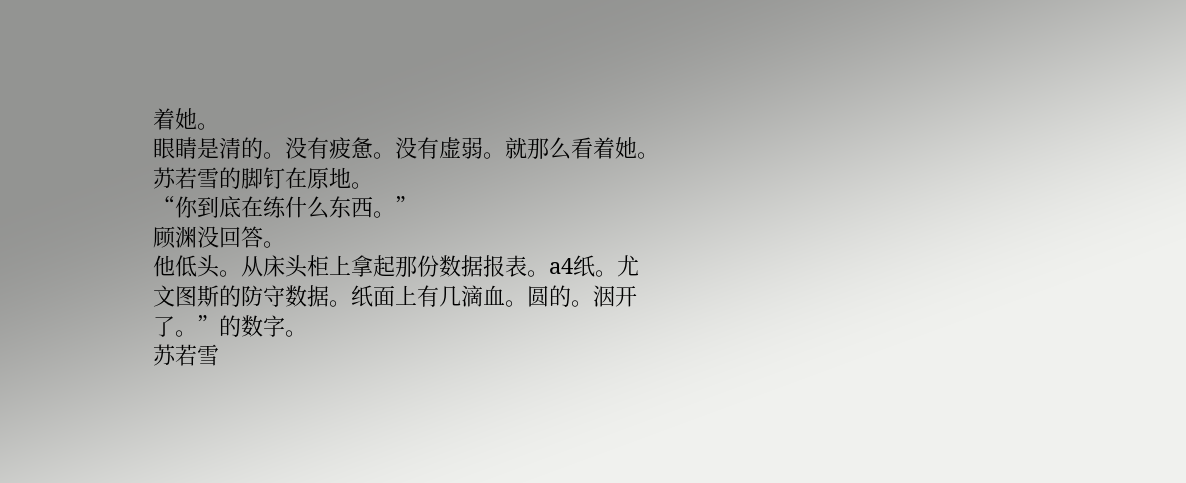着她。
眼睛是清的。没有疲惫。没有虚弱。就那么看着她。
苏若雪的脚钉在原地。
“你到底在练什么东西。”
顾渊没回答。
他低头。从床头柜上拿起那份数据报表。a4纸。尤文图斯的防守数据。纸面上有几滴血。圆的。洇开了。”的数字。
苏若雪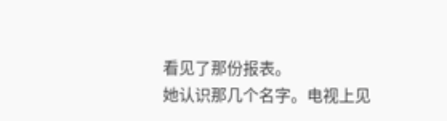看见了那份报表。
她认识那几个名字。电视上见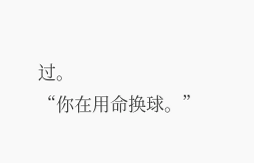过。
“你在用命换球。”